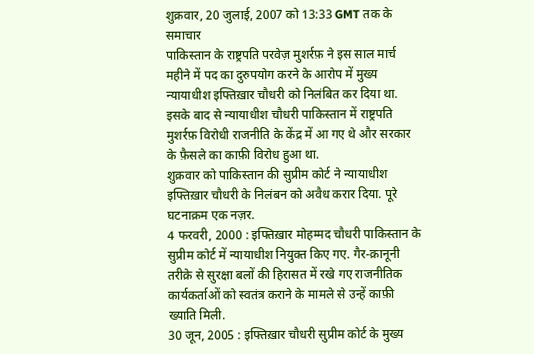शुक्रवार, 20 जुलाई, 2007 को 13:33 GMT तक के समाचार
पाकिस्तान के राष्ट्रपति परवेज़ मुशर्रफ़ ने इस साल मार्च महीने में पद का दुरुपयोग करने के आरोप में मुख्य न्यायाधीश इफ्तिख़ार चौधरी को निलंबित कर दिया था.
इसके बाद से न्यायाधीश चौधरी पाकिस्तान में राष्ट्रपति मुशर्रफ़ विरोधी राजनीति के केंद्र में आ गए थे और सरकार के फ़ैसले का काफ़ी विरोध हुआ था.
शुक्रवार को पाकिस्तान की सुप्रीम कोर्ट ने न्यायाधीश इफ्तिख़ार चौधरी के निलंबन को अवैध करार दिया. पूरे घटनाक्रम एक नज़र.
4 फरवरी, 2000 : इफ्तिख़ार मोहम्मद चौधरी पाकिस्तान के सुप्रीम कोर्ट में न्यायाधीश नियुक्त किए गए. गैर-क़ानूनी तरीक़े से सुरक्षा बलों की हिरासत में रखे गए राजनीतिक कार्यकर्ताओं को स्वतंत्र कराने के मामले से उन्हें काफ़ी ख्याति मिली.
30 जून, 2005 : इफ्तिख़ार चौधरी सुप्रीम कोर्ट के मुख्य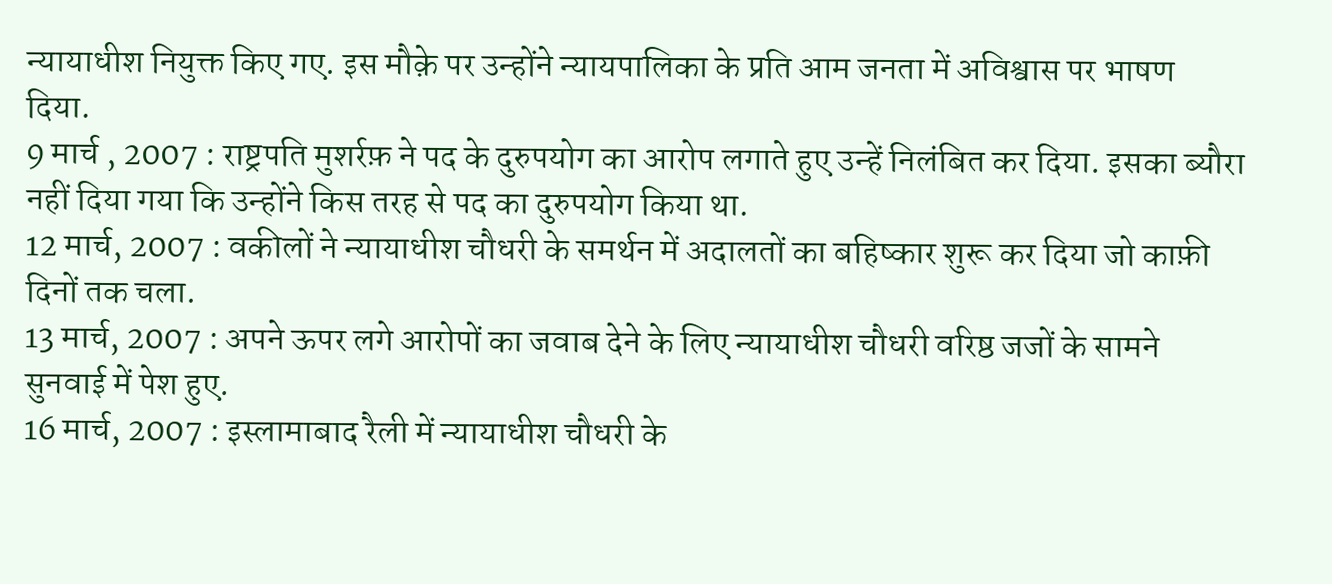न्यायाधीश नियुक्त किए गए. इस मौक़े पर उन्होंने न्यायपालिका के प्रति आम जनता में अविश्वास पर भाषण दिया.
9 मार्च , 2007 : राष्ट्रपति मुशर्रफ़ ने पद के दुरुपयोग का आरोप लगाते हुए उन्हें निलंबित कर दिया. इसका ब्यौरा नहीं दिया गया कि उन्होंने किस तरह से पद का दुरुपयोग किया था.
12 मार्च, 2007 : वकीलों ने न्यायाधीश चौधरी के समर्थन में अदालतों का बहिष्कार शुरू कर दिया जो काफ़ी दिनों तक चला.
13 मार्च, 2007 : अपने ऊपर लगे आरोपों का जवाब देने के लिए न्यायाधीश चौधरी वरिष्ठ जजों के सामने सुनवाई में पेश हुए.
16 मार्च, 2007 : इस्लामाबाद रैली में न्यायाधीश चौधरी के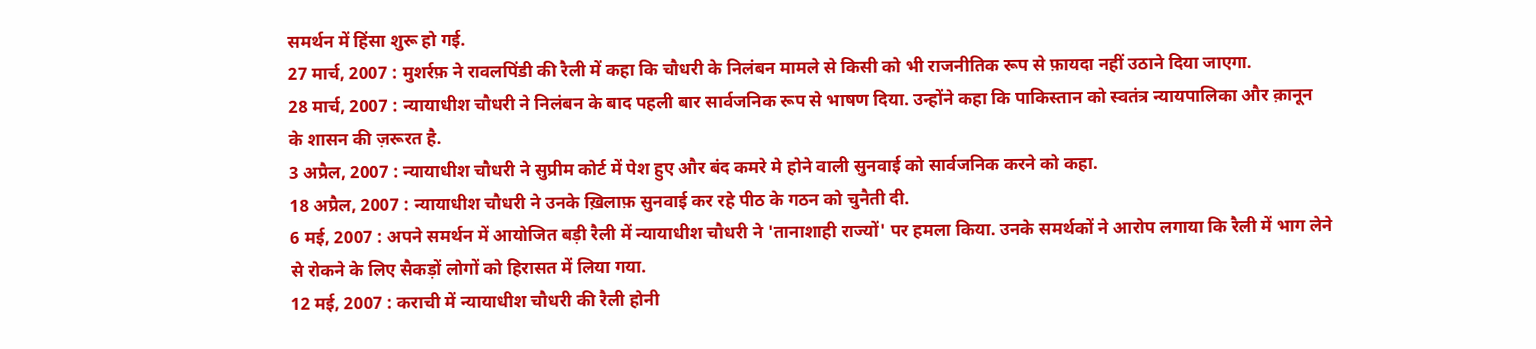समर्थन में हिंसा शुरू हो गई.
27 मार्च, 2007 : मुशर्रफ़ ने रावलपिंडी की रैली में कहा कि चौधरी के निलंबन मामले से किसी को भी राजनीतिक रूप से फ़ायदा नहीं उठाने दिया जाएगा.
28 मार्च, 2007 : न्यायाधीश चौधरी ने निलंबन के बाद पहली बार सार्वजनिक रूप से भाषण दिया. उन्होंने कहा कि पाकिस्तान को स्वतंत्र न्यायपालिका और क़ानून के शासन की ज़रूरत है.
3 अप्रैल, 2007 : न्यायाधीश चौधरी ने सुप्रीम कोर्ट में पेश हुए और बंद कमरे मे होने वाली सुनवाई को सार्वजनिक करने को कहा.
18 अप्रैल, 2007 : न्यायाधीश चौधरी ने उनके ख़िलाफ़ सुनवाई कर रहे पीठ के गठन को चुनैती दी.
6 मई, 2007 : अपने समर्थन में आयोजित बड़ी रैली में न्यायाधीश चौधरी ने 'तानाशाही राज्यों' पर हमला किया. उनके समर्थकों ने आरोप लगाया कि रैली में भाग लेने से रोकने के लिए सैकड़ों लोगों को हिरासत में लिया गया.
12 मई, 2007 : कराची में न्यायाधीश चौधरी की रैली होनी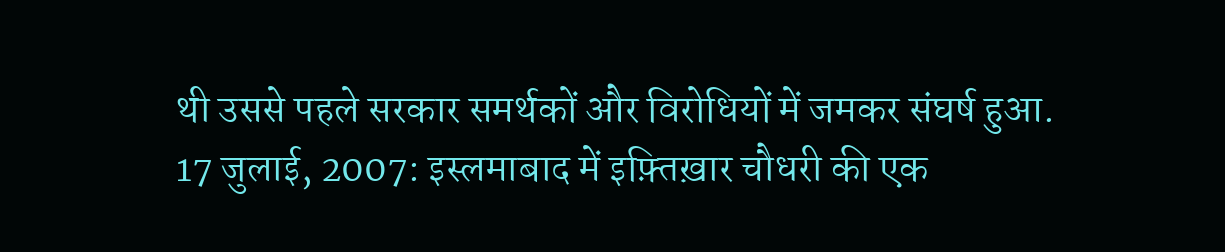थी उससे पहले सरकार समर्थकों और विरोधियों में जमकर संघर्ष हुआ.
17 जुलाई, 2007: इस्लमाबाद में इफ़्तिख़ार चौधरी की एक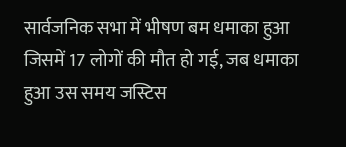सार्वजनिक सभा में भीषण बम धमाका हुआ जिसमें 17 लोगों की मौत हो गई, जब धमाका हुआ उस समय जस्टिस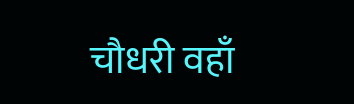चौधरी वहाँ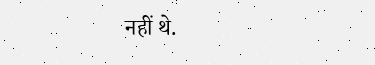नहीं थे.